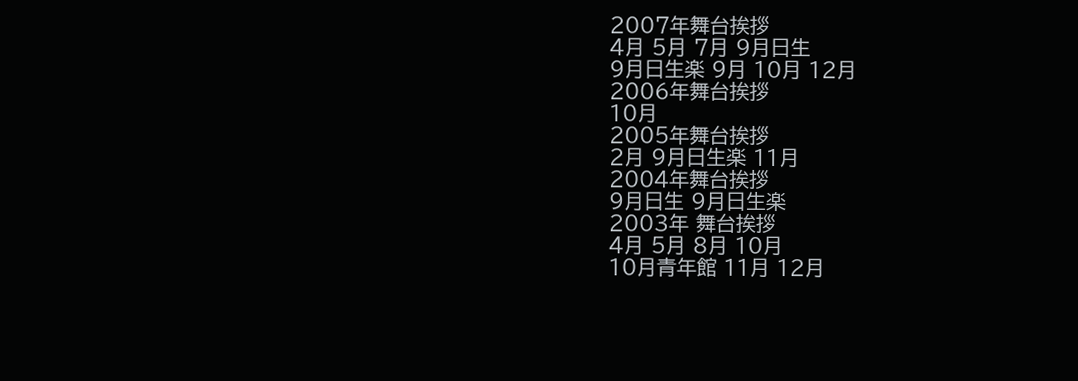2007年舞台挨拶
4月 5月 7月 9月日生
9月日生楽 9月 10月 12月
2006年舞台挨拶
10月
2005年舞台挨拶
2月 9月日生楽 11月
2004年舞台挨拶
9月日生 9月日生楽
2003年 舞台挨拶
4月 5月 8月 10月
10月青年館 11月 12月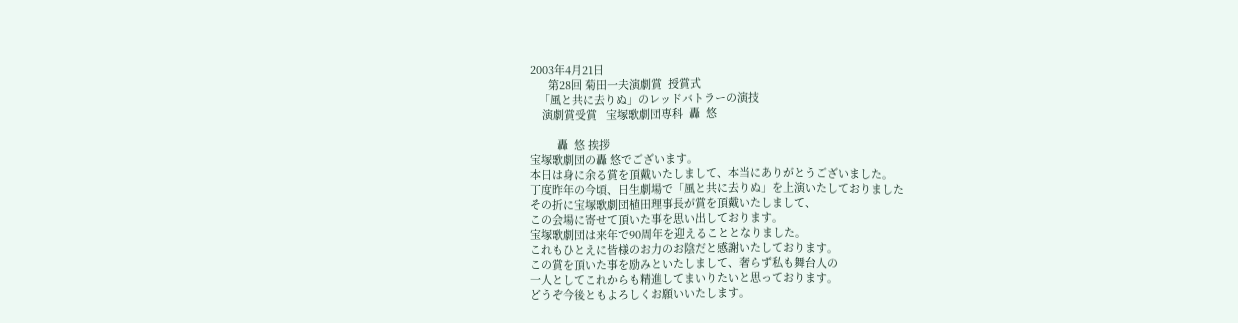2003年4月21日
      第28回 菊田一夫演劇賞  授賞式
   「風と共に去りぬ」のレッドバトラーの演技
    演劇賞受賞   宝塚歌劇団専科  轟  悠

         轟  悠 挨拶
宝塚歌劇団の轟 悠でございます。
本日は身に余る賞を頂戴いたしまして、本当にありがとうございました。
丁度昨年の今頃、日生劇場で「風と共に去りぬ」を上演いたしておりました
その折に宝塚歌劇団植田理事長が賞を頂戴いたしまして、
この会場に寄せて頂いた事を思い出しております。
宝塚歌劇団は来年で90周年を迎えることとなりました。
これもひとえに皆様のお力のお陰だと感謝いたしております。
この賞を頂いた事を励みといたしまして、奢らず私も舞台人の
一人としてこれからも精進してまいりたいと思っております。
どうぞ今後ともよろしくお願いいたします。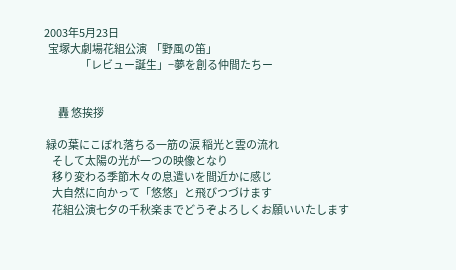2003年5月23日
  宝塚大劇場花組公演  「野風の笛」
                  「レビュー誕生」−夢を創る仲間たちー


       轟 悠挨拶

 緑の葉にこぼれ落ちる一筋の涙 稲光と雲の流れ
    そして太陽の光が一つの映像となり
    移り変わる季節木々の息遣いを間近かに感じ
    大自然に向かって「悠悠」と飛びつづけます
    花組公演七夕の千秋楽までどうぞよろしくお願いいたします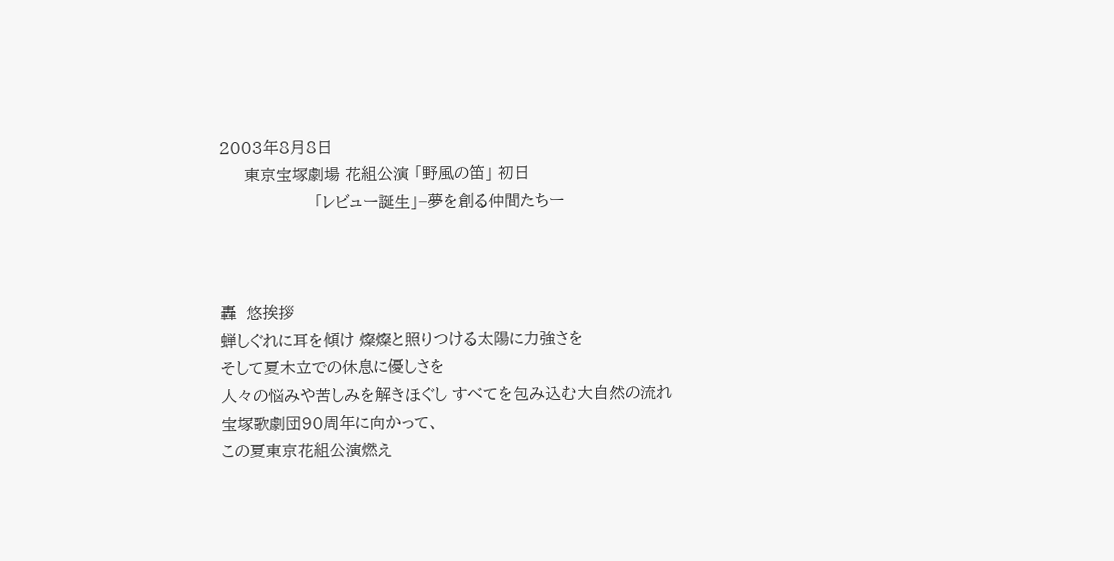2003年8月8日
     東京宝塚劇場 花組公演 「野風の笛」 初日
                   「レビュー誕生」−夢を創る仲間たちー



轟  悠挨拶
蝉しぐれに耳を傾け 燦燦と照りつける太陽に力強さを
そして夏木立での休息に優しさを
人々の悩みや苦しみを解きほぐし すべてを包み込む大自然の流れ
宝塚歌劇団90周年に向かって、
この夏東京花組公演燃え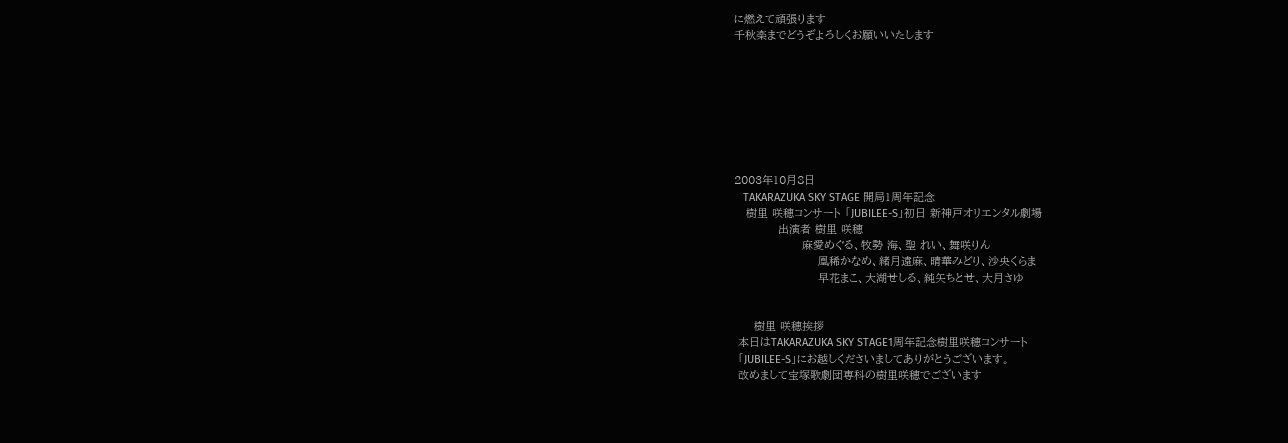に燃えて頑張ります
千秋楽までどうぞよろしくお願いいたします








2003年10月8日
   TAKARAZUKA SKY STAGE 開局1周年記念
   樹里 咲穂コンサート 「JUBILEE-S」初日 新神戸オリエンタル劇場
           出演者 樹里 咲穂
                 麻愛めぐる、牧勢 海、聖 れい、舞咲りん
                     凰稀かなめ、緒月遠麻、晴華みどり、沙央くらま
                     早花まこ、大湖せしる、純矢ちとせ、大月さゆ


     樹里 咲穂挨拶
 本日はTAKARAZUKA SKY STAGE1周年記念樹里咲穂コンサート
 「JUBILEE-S」にお越しくださいましてありがとうございます。
 改めまして宝塚歌劇団専科の樹里咲穂でございます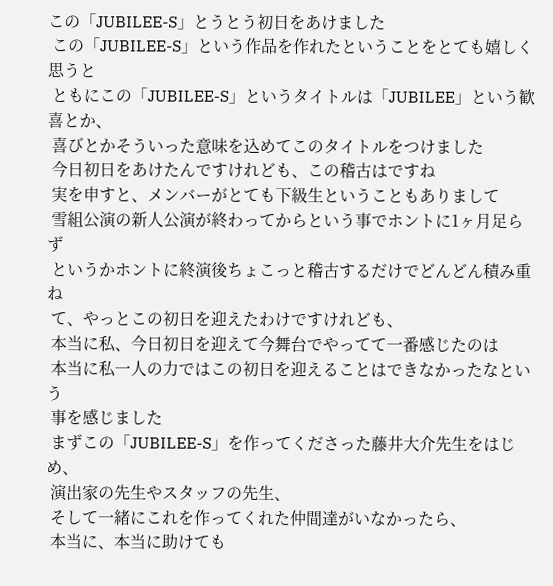この「JUBILEE-S」とうとう初日をあけました
 この「JUBILEE-S」という作品を作れたということをとても嬉しく思うと
 ともにこの「JUBILEE-S」というタイトルは「JUBILEE」という歓喜とか、
 喜びとかそういった意味を込めてこのタイトルをつけました
 今日初日をあけたんですけれども、この稽古はですね
 実を申すと、メンバーがとても下級生ということもありまして
 雪組公演の新人公演が終わってからという事でホントに1ヶ月足らず
 というかホントに終演後ちょこっと稽古するだけでどんどん積み重ね
 て、やっとこの初日を迎えたわけですけれども、
 本当に私、今日初日を迎えて今舞台でやってて一番感じたのは
 本当に私一人の力ではこの初日を迎えることはできなかったなという
 事を感じました
 まずこの「JUBILEE-S」を作ってくださった藤井大介先生をはじめ、
 演出家の先生やスタッフの先生、
 そして一緒にこれを作ってくれた仲間達がいなかったら、
 本当に、本当に助けても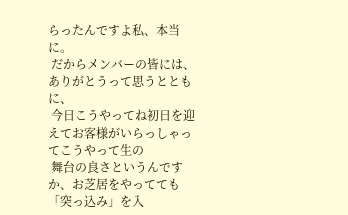らったんですよ私、本当に。
 だからメンバーの皆には、ありがとうって思うとともに、
 今日こうやってね初日を迎えてお客様がいらっしゃってこうやって生の
 舞台の良さというんですか、お芝居をやってても「突っ込み」を入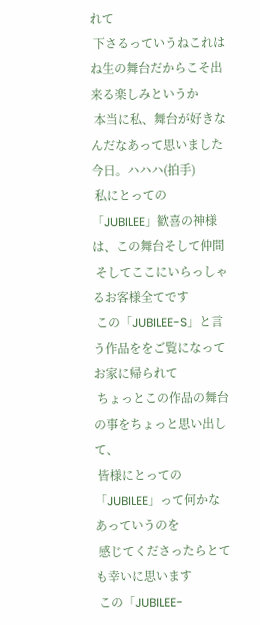れて
 下さるっていうねこれはね生の舞台だからこそ出来る楽しみというか
 本当に私、舞台が好きなんだなあって思いました今日。ハハハ(拍手)
 私にとっての「JUBILEE」歓喜の神様は、この舞台そして仲間
 そしてここにいらっしゃるお客様全てです
 この「JUBILEE-S」と言う作品ををご覧になってお家に帰られて
 ちょっとこの作品の舞台の事をちょっと思い出して、
 皆様にとっての「JUBILEE」って何かなあっていうのを
 感じてくださったらとても幸いに思います
 この「JUBILEE-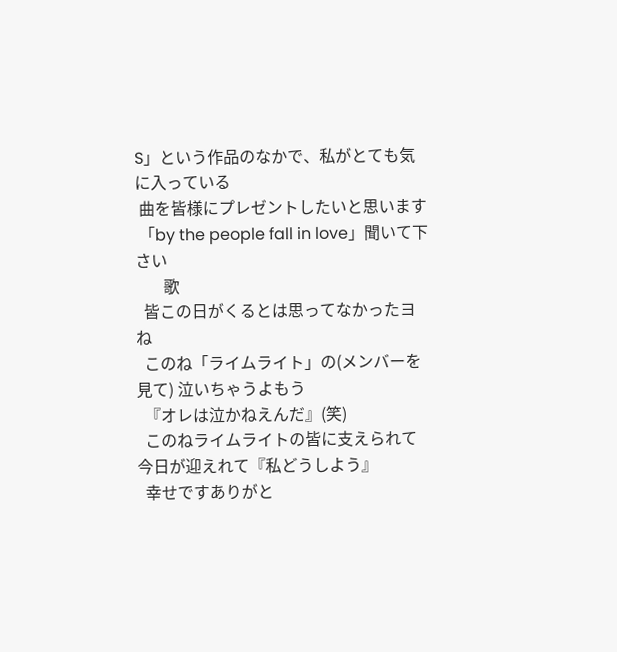S」という作品のなかで、私がとても気に入っている
 曲を皆様にプレゼントしたいと思います
 「by the people fall in love」聞いて下さい
       歌
  皆この日がくるとは思ってなかったヨね
  このね「ライムライト」の(メンバーを見て) 泣いちゃうよもう
  『オレは泣かねえんだ』(笑)
  このねライムライトの皆に支えられて今日が迎えれて『私どうしよう』
  幸せですありがと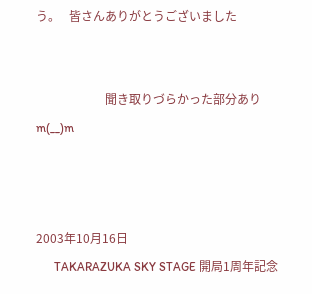う。   皆さんありがとうございました


                       聞き取りづらかった部分あり m(__)m



2003年10月16日
      TAKARAZUKA SKY STAGE 開局1周年記念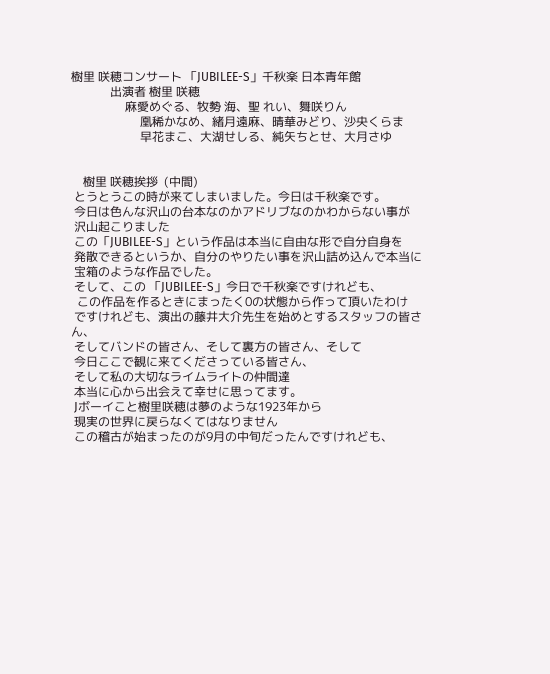樹里 咲穂コンサート 「JUBILEE-S」千秋楽 日本青年館
             出演者 樹里 咲穂
                  麻愛めぐる、牧勢 海、聖 れい、舞咲りん
                       凰稀かなめ、緒月遠麻、晴華みどり、沙央くらま
                       早花まこ、大湖せしる、純矢ちとせ、大月さゆ


    樹里 咲穂挨拶  (中間)
 とうとうこの時が来てしまいました。今日は千秋楽です。
 今日は色んな沢山の台本なのかアドリブなのかわからない事が
 沢山起こりました
 この「JUBILEE-S」という作品は本当に自由な形で自分自身を
 発散できるというか、自分のやりたい事を沢山詰め込んで本当に
 宝箱のような作品でした。
 そして、この 「JUBILEE-S」今日で千秋楽ですけれども、
  この作品を作るときにまったく0の状態から作って頂いたわけ
 ですけれども、演出の藤井大介先生を始めとするスタッフの皆さん、
 そしてバンドの皆さん、そして裏方の皆さん、そして
 今日ここで観に来てくださっている皆さん、
 そして私の大切なライムライトの仲間達
 本当に心から出会えて幸せに思ってます。
 Jボーイこと樹里咲穂は夢のような1923年から
 現実の世界に戻らなくてはなりません
 この稽古が始まったのが9月の中旬だったんですけれども、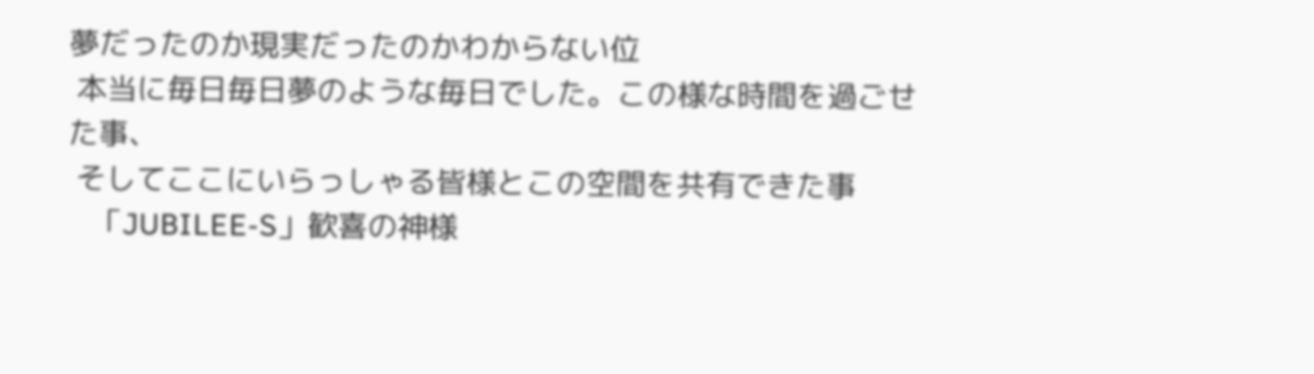夢だったのか現実だったのかわからない位
 本当に毎日毎日夢のような毎日でした。この様な時間を過ごせた事、
 そしてここにいらっしゃる皆様とこの空間を共有できた事
   「JUBILEE-S」歓喜の神様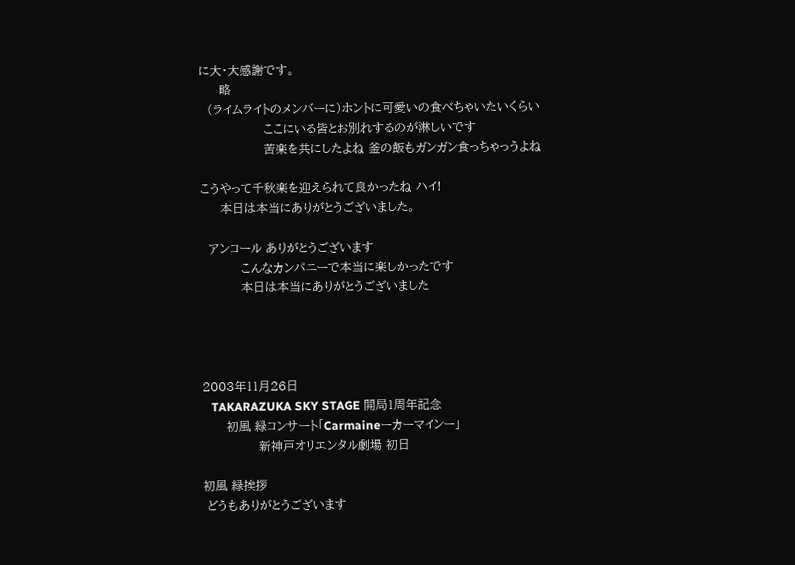に大・大感謝です。
     略
  (ライムライトのメンバーに)ホントに可愛いの食べちゃいたいくらい
                ここにいる皆とお別れするのが淋しいです
                苦楽を共にしたよね 釜の飯もガンガン食っちゃっうよね

こうやって千秋楽を迎えられて良かったね ハイ!
     本日は本当にありがとうございました。

  アンコール ありがとうございます
          こんなカンパニーで本当に楽しかったです
          本日は本当にありがとうございました




2003年11月26日
   TAKARAZUKA SKY STAGE 開局1周年記念
      初風 緑コンサート「Carmaineーカーマインー」
              新神戸オリエンタル劇場 初日

初風 緑挨拶
 どうもありがとうございます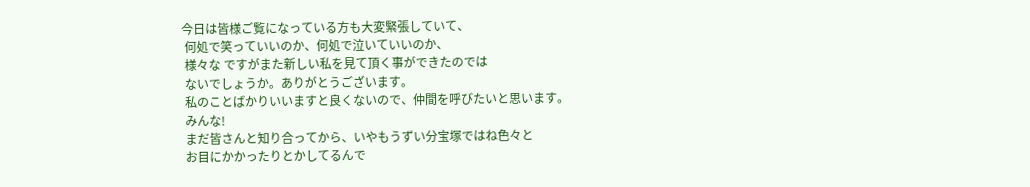今日は皆様ご覧になっている方も大変緊張していて、
 何処で笑っていいのか、何処で泣いていいのか、
 様々な ですがまた新しい私を見て頂く事ができたのでは
 ないでしょうか。ありがとうございます。
 私のことばかりいいますと良くないので、仲間を呼びたいと思います。
 みんな!
 まだ皆さんと知り合ってから、いやもうずい分宝塚ではね色々と
 お目にかかったりとかしてるんで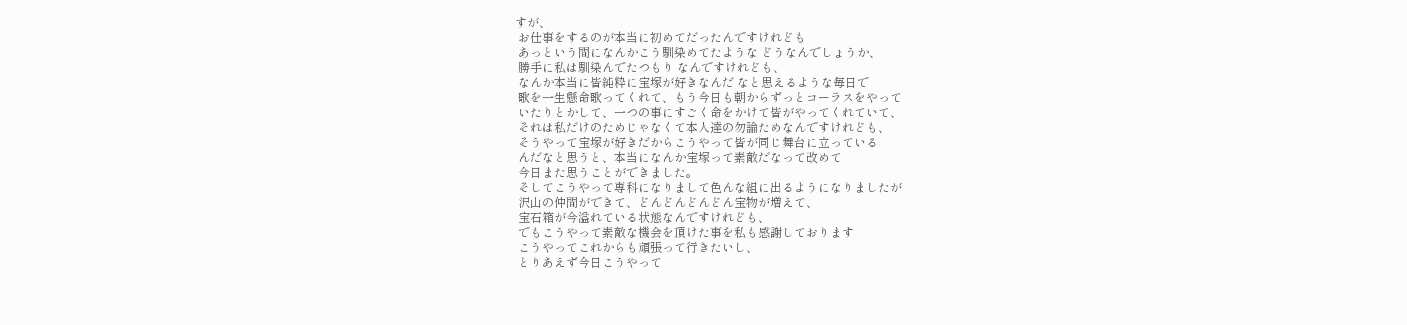すが、
 お仕事をするのが本当に初めてだったんですけれども
 あっという間になんかこう馴染めてたような どうなんでしょうか、
 勝手に私は馴染んでたつもり なんですけれども、
 なんか本当に皆純粋に宝塚が好きなんだ なと思えるような毎日で
 歌を一生懸命歌ってくれて、もう今日も朝からずっとコーラスをやって
 いたりとかして、一つの事にすごく命をかけて皆がやってくれていて、
 それは私だけのためじゃなくて本人達の勿論ためなんですけれども、
 そうやって宝塚が好きだからこうやって皆が同じ舞台に立っている
 んだなと思うと、本当になんか宝塚って素敵だなって改めて
 今日また思うことができました。
 そしてこうやって専科になりまして色んな組に出るようになりましたが
 沢山の仲間ができて、どんどんどんどん宝物が増えて、
 宝石箱が今溢れている状態なんですけれども、
 でもこうやって素敵な機会を頂けた事を私も感謝しております
 こうやってこれからも頑張って行きたいし、
 とりあえず今日こうやって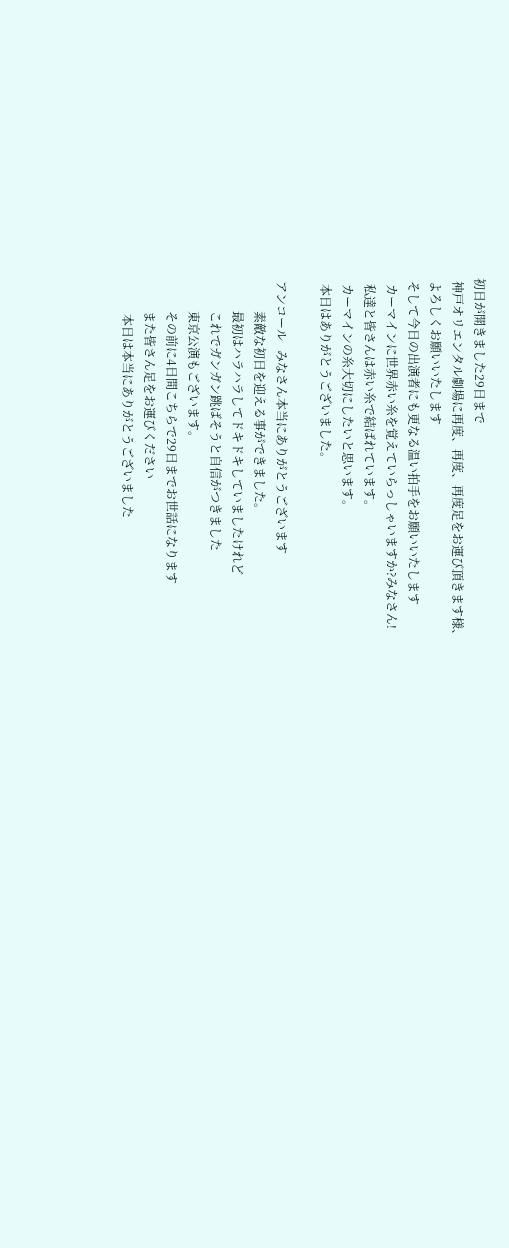初日が開きました29日まで
 神戸オリエンタル劇場に再度、再度、再度足をお運び頂きます様、
 よろしくお願いいたします
 そして今日の出演者にも更なる温い拍手をお願いいたします
  カーマインに世界赤い糸を覚えていらっしゃいますか?みなさん!
  私達と皆さんは赤い糸で結ばれています。
  カーマインの糸大切にしたいと思います。
  本日はありがとうございました。

 アンコール   みなさん本当にありがとうございます
           素敵な初日を迎える事ができました。
           最初はハラハラしてドキドキしていましたけれど
           これでガンガン跳ばそうと自信がつきました
           東京公演もございます。
           その前に4日間こちらで29日までお世話になります
           また皆さん足をお運びください
            本日は本当にありがとうございました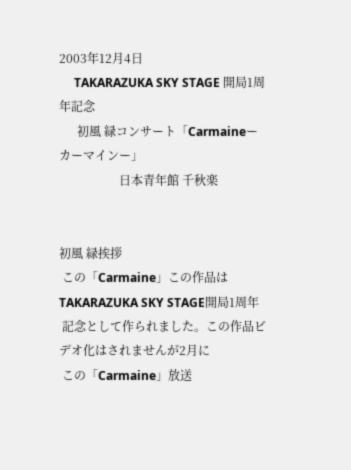2003年12月4日
     TAKARAZUKA SKY STAGE 開局1周年記念
      初風 緑コンサート「Carmaineーカーマインー」
                    日本青年館 千秋楽


初風 緑挨拶
 この「Carmaine」この作品はTAKARAZUKA SKY STAGE開局1周年
 記念として作られました。この作品ビデオ化はされませんが2月に
 この「Carmaine」放送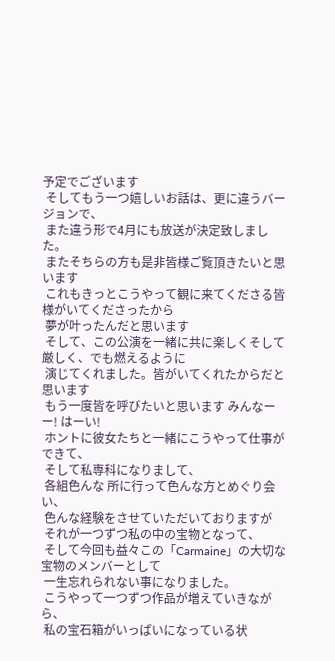予定でございます
 そしてもう一つ嬉しいお話は、更に違うバージョンで、
 また違う形で4月にも放送が決定致しました。
 またそちらの方も是非皆様ご覧頂きたいと思います
 これもきっとこうやって観に来てくださる皆様がいてくださったから
 夢が叶ったんだと思います
 そして、この公演を一緒に共に楽しくそして厳しく、でも燃えるように
 演じてくれました。皆がいてくれたからだと思います
 もう一度皆を呼びたいと思います みんなーー! はーい!
 ホントに彼女たちと一緒にこうやって仕事ができて、
 そして私専科になりまして、
 各組色んな 所に行って色んな方とめぐり会い、
 色んな経験をさせていただいておりますが
 それが一つずつ私の中の宝物となって、
 そして今回も益々この「Carmaine」の大切な宝物のメンバーとして
 一生忘れられない事になりました。
 こうやって一つずつ作品が増えていきながら、
 私の宝石箱がいっぱいになっている状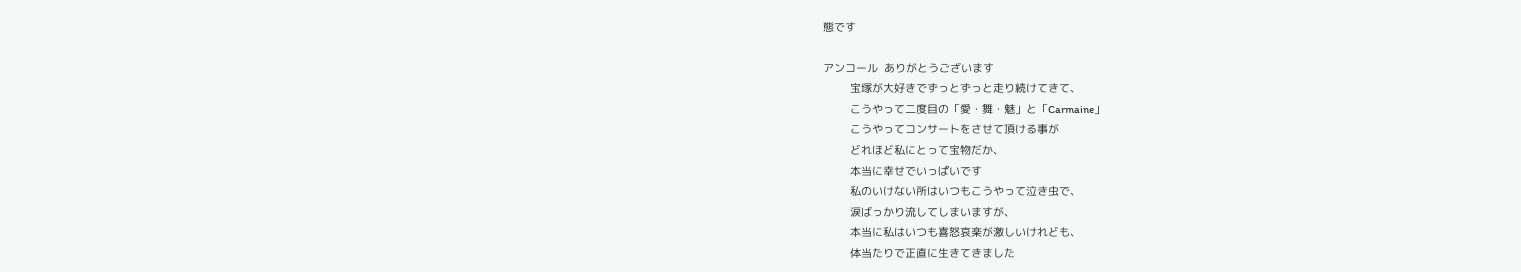態です

アンコール  ありがとうございます
         宝塚が大好きでずっとずっと走り続けてきて、
         こうやって二度目の「愛・舞・魅」と「Carmaine」
         こうやってコンサートをさせて頂ける事が
         どれほど私にとって宝物だか、
         本当に幸せでいっぱいです
         私のいけない所はいつもこうやって泣き虫で、
         涙ばっかり流してしまいますが、
         本当に私はいつも喜怒哀楽が激しいけれども、
         体当たりで正直に生きてきました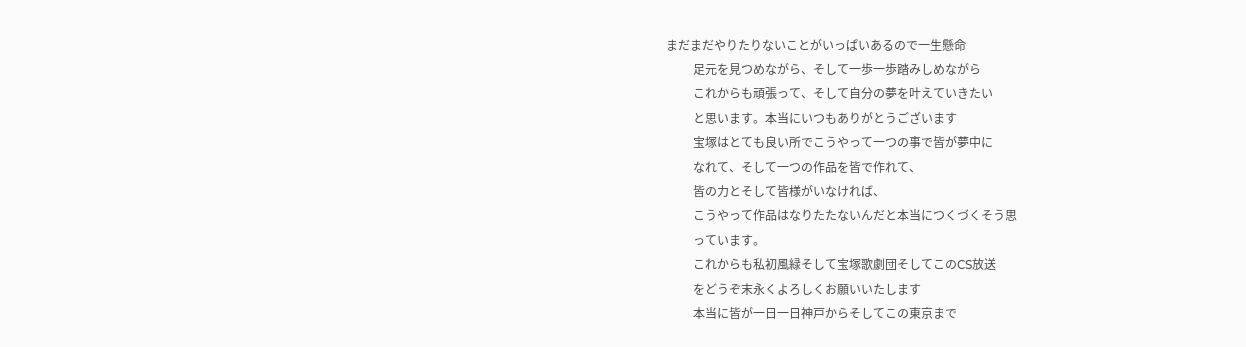まだまだやりたりないことがいっぱいあるので一生懸命
         足元を見つめながら、そして一歩一歩踏みしめながら
         これからも頑張って、そして自分の夢を叶えていきたい
         と思います。本当にいつもありがとうございます
         宝塚はとても良い所でこうやって一つの事で皆が夢中に
         なれて、そして一つの作品を皆で作れて、
         皆の力とそして皆様がいなければ、
         こうやって作品はなりたたないんだと本当につくづくそう思
         っています。
         これからも私初風緑そして宝塚歌劇団そしてこのCS放送
         をどうぞ末永くよろしくお願いいたします
         本当に皆が一日一日神戸からそしてこの東京まで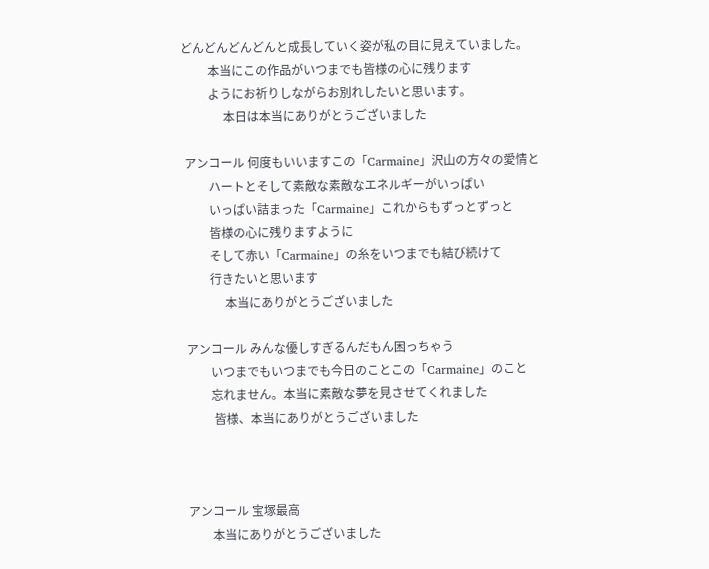どんどんどんどんと成長していく姿が私の目に見えていました。
         本当にこの作品がいつまでも皆様の心に残ります
         ようにお祈りしながらお別れしたいと思います。
              本日は本当にありがとうございました

 アンコール 何度もいいますこの「Carmaine」沢山の方々の愛情と
         ハートとそして素敵な素敵なエネルギーがいっぱい
         いっぱい詰まった「Carmaine」これからもずっとずっと
         皆様の心に残りますように
         そして赤い「Carmaine」の糸をいつまでも結び続けて
         行きたいと思います
              本当にありがとうございました

 アンコール みんな優しすぎるんだもん困っちゃう
         いつまでもいつまでも今日のことこの「Carmaine」のこと
         忘れません。本当に素敵な夢を見させてくれました
          皆様、本当にありがとうございました



 アンコール 宝塚最高
         本当にありがとうございました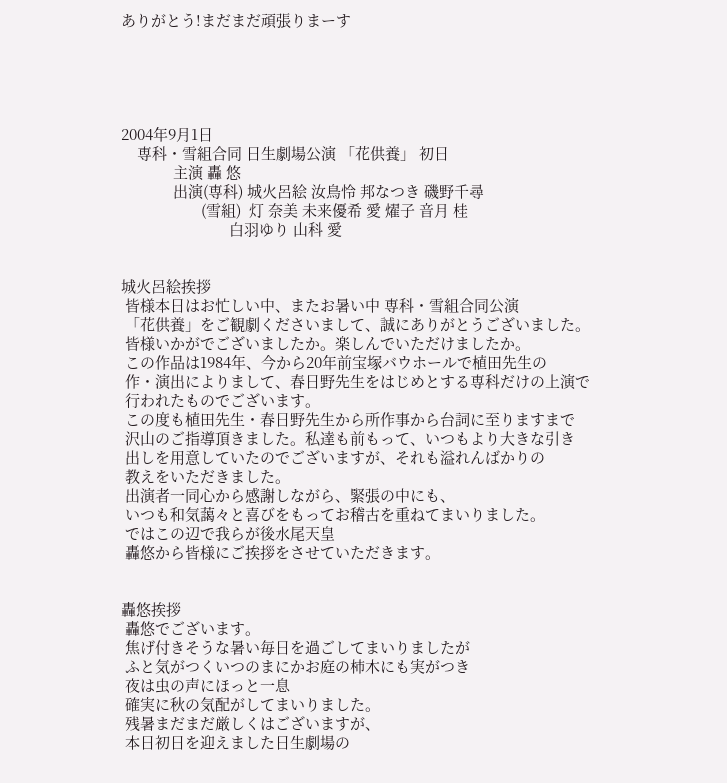ありがとう!まだまだ頑張りまーす





2004年9月1日
    専科・雪組合同 日生劇場公演 「花供養」 初日
             主演 轟 悠
             出演(専科) 城火呂絵 汝鳥怜 邦なつき 磯野千尋
                    (雪組)  灯 奈美 未来優希 愛 燿子 音月 桂
                           白羽ゆり 山科 愛


城火呂絵挨拶
 皆様本日はお忙しい中、またお暑い中 専科・雪組合同公演
 「花供養」をご観劇くださいまして、誠にありがとうございました。
 皆様いかがでございましたか。楽しんでいただけましたか。
 この作品は1984年、今から20年前宝塚バウホールで植田先生の
 作・演出によりまして、春日野先生をはじめとする専科だけの上演で
 行われたものでございます。
 この度も植田先生・春日野先生から所作事から台詞に至りますまで
 沢山のご指導頂きました。私達も前もって、いつもより大きな引き
 出しを用意していたのでございますが、それも溢れんばかりの
 教えをいただきました。
 出演者一同心から感謝しながら、緊張の中にも、
 いつも和気藹々と喜びをもってお稽古を重ねてまいりました。
 ではこの辺で我らが後水尾天皇
 轟悠から皆様にご挨拶をさせていただきます。


轟悠挨拶
 轟悠でございます。
 焦げ付きそうな暑い毎日を過ごしてまいりましたが
 ふと気がつくいつのまにかお庭の柿木にも実がつき
 夜は虫の声にほっと一息
 確実に秋の気配がしてまいりました。
 残暑まだまだ厳しくはございますが、
 本日初日を迎えました日生劇場の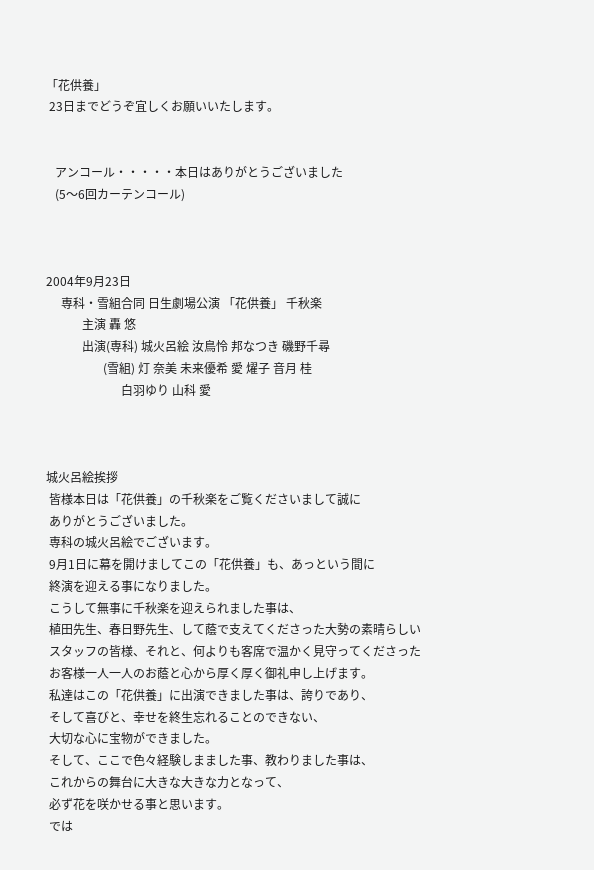「花供養」
 23日までどうぞ宜しくお願いいたします。


   アンコール・・・・・本日はありがとうございました
   (5〜6回カーテンコール)



2004年9月23日
     専科・雪組合同 日生劇場公演 「花供養」 千秋楽
            主演 轟 悠
            出演(専科) 城火呂絵 汝鳥怜 邦なつき 磯野千尋
                   (雪組) 灯 奈美 未来優希 愛 燿子 音月 桂
                         白羽ゆり 山科 愛



城火呂絵挨拶
 皆様本日は「花供養」の千秋楽をご覧くださいまして誠に
 ありがとうございました。
 専科の城火呂絵でございます。
 9月1日に幕を開けましてこの「花供養」も、あっという間に
 終演を迎える事になりました。
 こうして無事に千秋楽を迎えられました事は、
 植田先生、春日野先生、して蔭で支えてくださった大勢の素晴らしい
 スタッフの皆様、それと、何よりも客席で温かく見守ってくださった
 お客様一人一人のお蔭と心から厚く厚く御礼申し上げます。
 私達はこの「花供養」に出演できました事は、誇りであり、
 そして喜びと、幸せを終生忘れることのできない、
 大切な心に宝物ができました。
 そして、ここで色々経験しまました事、教わりました事は、
 これからの舞台に大きな大きな力となって、
 必ず花を咲かせる事と思います。
 では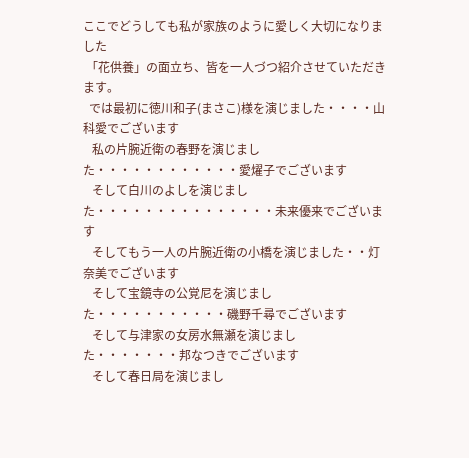ここでどうしても私が家族のように愛しく大切になりました
 「花供養」の面立ち、皆を一人づつ紹介させていただきます。
  では最初に徳川和子(まさこ)様を演じました・・・・山科愛でございます
   私の片腕近衛の春野を演じました・・・・・・・・・・・・愛燿子でございます
   そして白川のよしを演じました・・・・・・・・・・・・・・・未来優来でございます
   そしてもう一人の片腕近衛の小橋を演じました・・灯奈美でございます
   そして宝鏡寺の公覚尼を演じました・・・・・・・・・・・磯野千尋でございます
   そして与津家の女房水無瀬を演じました・・・・・・・邦なつきでございます
   そして春日局を演じまし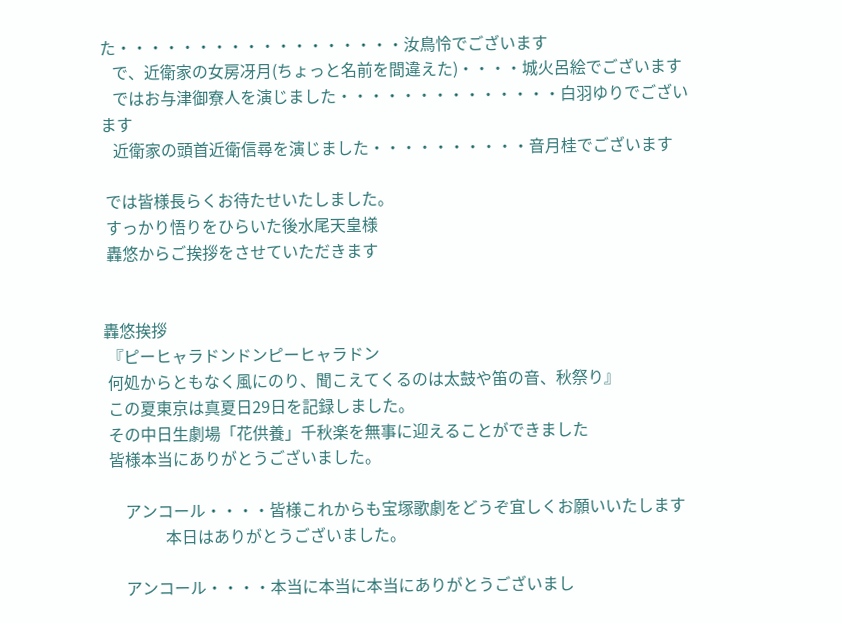た・・・・・・・・・・・・・・・・・・汝鳥怜でございます
   で、近衛家の女房冴月(ちょっと名前を間違えた)・・・・城火呂絵でございます
   ではお与津御寮人を演じました・・・・・・・・・・・・・・白羽ゆりでございます
   近衛家の頭首近衛信尋を演じました・・・・・・・・・・音月桂でございます

 では皆様長らくお待たせいたしました。
 すっかり悟りをひらいた後水尾天皇様
 轟悠からご挨拶をさせていただきます


轟悠挨拶
 『ピーヒャラドンドンピーヒャラドン
 何処からともなく風にのり、聞こえてくるのは太鼓や笛の音、秋祭り』
 この夏東京は真夏日29日を記録しました。
 その中日生劇場「花供養」千秋楽を無事に迎えることができました
 皆様本当にありがとうございました。

     アンコール・・・・皆様これからも宝塚歌劇をどうぞ宜しくお願いいたします
               本日はありがとうございました。

     アンコール・・・・本当に本当に本当にありがとうございまし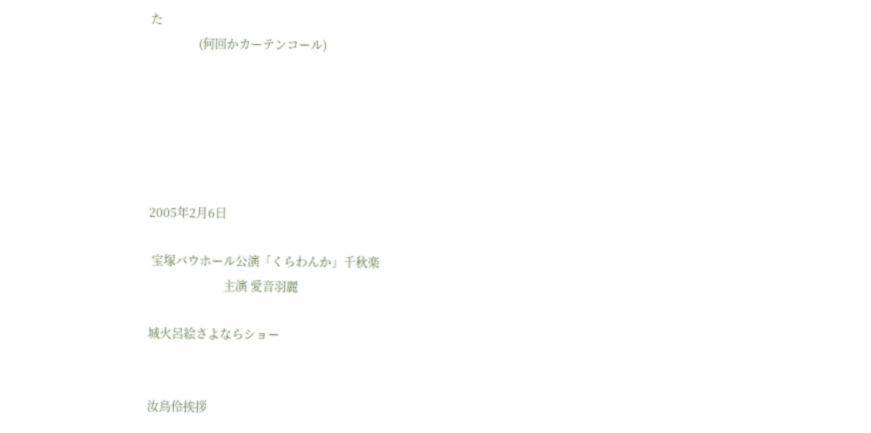た
                (何回かカーテンコール)






2005年2月6日

 宝塚バウホール公演「くらわんか」千秋楽
                         主演 愛音羽麗

城火呂絵さよならショー


汝鳥伶挨拶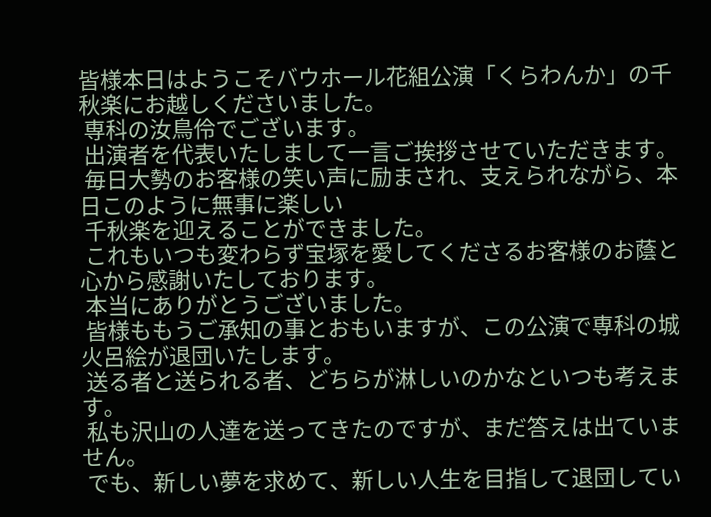皆様本日はようこそバウホール花組公演「くらわんか」の千秋楽にお越しくださいました。
 専科の汝鳥伶でございます。
 出演者を代表いたしまして一言ご挨拶させていただきます。
 毎日大勢のお客様の笑い声に励まされ、支えられながら、本日このように無事に楽しい
 千秋楽を迎えることができました。
 これもいつも変わらず宝塚を愛してくださるお客様のお蔭と心から感謝いたしております。
 本当にありがとうございました。
 皆様ももうご承知の事とおもいますが、この公演で専科の城火呂絵が退団いたします。
 送る者と送られる者、どちらが淋しいのかなといつも考えます。
 私も沢山の人達を送ってきたのですが、まだ答えは出ていません。
 でも、新しい夢を求めて、新しい人生を目指して退団してい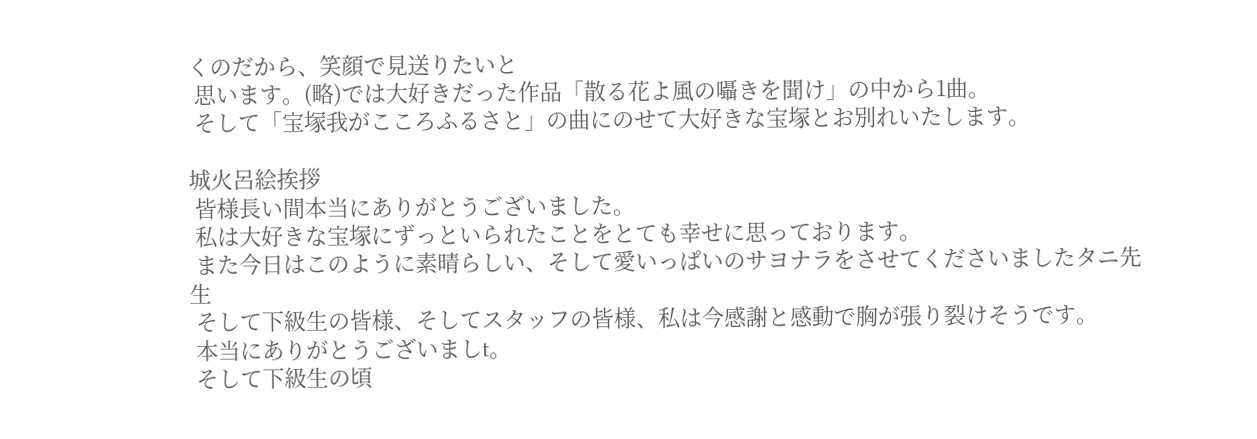くのだから、笑顔で見送りたいと
 思います。(略)では大好きだった作品「散る花よ風の囁きを聞け」の中から1曲。
 そして「宝塚我がこころふるさと」の曲にのせて大好きな宝塚とお別れいたします。

城火呂絵挨拶
 皆様長い間本当にありがとうございました。
 私は大好きな宝塚にずっといられたことをとても幸せに思っております。
 また今日はこのように素晴らしい、そして愛いっぱいのサヨナラをさせてくださいましたタニ先生
 そして下級生の皆様、そしてスタッフの皆様、私は今感謝と感動で胸が張り裂けそうです。
 本当にありがとうございましt。
 そして下級生の頃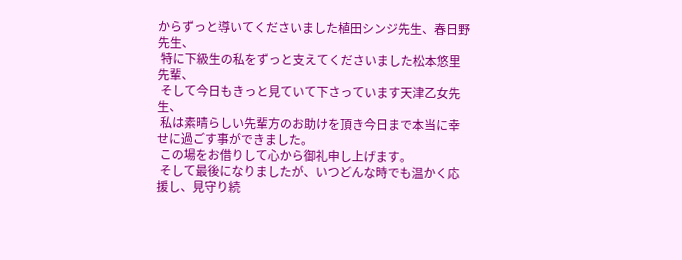からずっと導いてくださいました植田シンジ先生、春日野先生、
 特に下級生の私をずっと支えてくださいました松本悠里先輩、
 そして今日もきっと見ていて下さっています天津乙女先生、
 私は素晴らしい先輩方のお助けを頂き今日まで本当に幸せに過ごす事ができました。
 この場をお借りして心から御礼申し上げます。
 そして最後になりましたが、いつどんな時でも温かく応援し、見守り続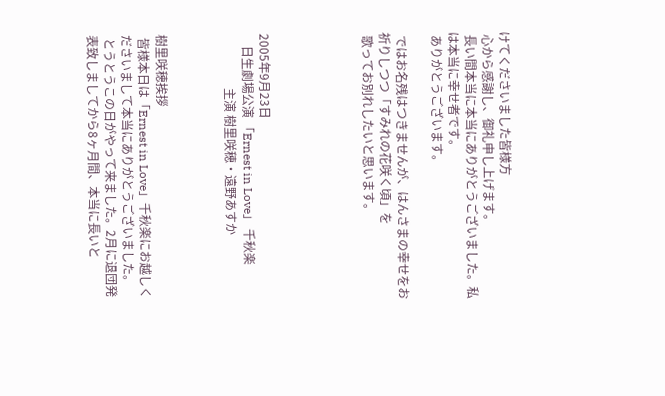けてくださいました皆様方
 心から感謝し、御礼申し上げます。
 長い間本当に本当にありがとうございました。私は本当に幸せ者です。
 ありがとうございます。

 ではお名残はつきませんが、はんさまの幸せをお祈りしつつ「すみれの花咲く頃」を
 歌ってお別れしたいと思います。





2005年9月23日
    日生劇場公演 「Ernest in Love」 千秋楽
                  主演 樹里咲穂・遠野あすか



樹里咲穂挨拶
 皆様本日は「Ernest in Love」千秋楽にお越しくださいまして本当にありがとうございました。
 とうとうこの日がやって来ました。2月に退団発表致しましてから8ヶ月間、本当に長いと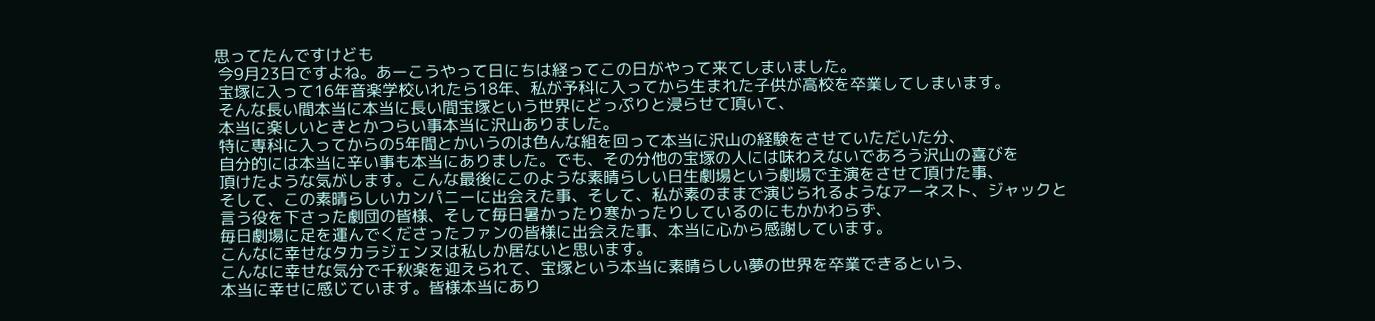思ってたんですけども
 今9月23日ですよね。あーこうやって日にちは経ってこの日がやって来てしまいました。
 宝塚に入って16年音楽学校いれたら18年、私が予科に入ってから生まれた子供が高校を卒業してしまいます。
 そんな長い間本当に本当に長い間宝塚という世界にどっぷりと浸らせて頂いて、
 本当に楽しいときとかつらい事本当に沢山ありました。
 特に専科に入ってからの5年間とかいうのは色んな組を回って本当に沢山の経験をさせていただいた分、
 自分的には本当に辛い事も本当にありました。でも、その分他の宝塚の人には味わえないであろう沢山の喜びを
 頂けたような気がします。こんな最後にこのような素晴らしい日生劇場という劇場で主演をさせて頂けた事、
 そして、この素晴らしいカンパニーに出会えた事、そして、私が素のままで演じられるようなアーネスト、ジャックと
 言う役を下さった劇団の皆様、そして毎日暑かったり寒かったりしているのにもかかわらず、
 毎日劇場に足を運んでくださったファンの皆様に出会えた事、本当に心から感謝しています。
 こんなに幸せなタカラジェンヌは私しか居ないと思います。
 こんなに幸せな気分で千秋楽を迎えられて、宝塚という本当に素晴らしい夢の世界を卒業できるという、
 本当に幸せに感じています。皆様本当にあり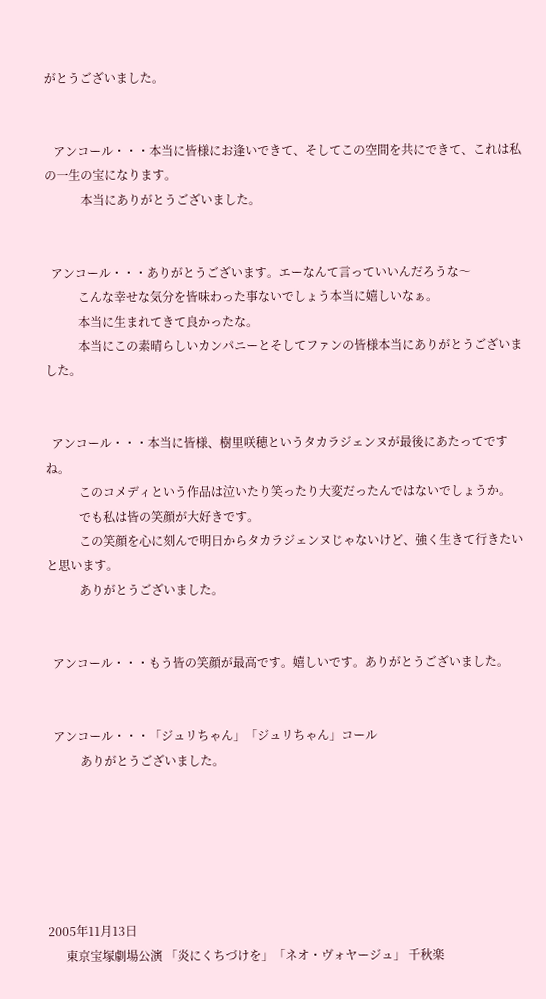がとうございました。


   アンコール・・・本当に皆様にお逢いできて、そしてこの空間を共にできて、これは私の一生の宝になります。
            本当にありがとうございました。


  アンコール・・・ありがとうございます。エーなんて言っていいんだろうな〜
           こんな幸せな気分を皆味わった事ないでしょう本当に嬉しいなぁ。
           本当に生まれてきて良かったな。
           本当にこの素晴らしいカンパニーとそしてファンの皆様本当にありがとうございました。


  アンコール・・・本当に皆様、樹里咲穂というタカラジェンヌが最後にあたってですね。
           このコメディという作品は泣いたり笑ったり大変だったんではないでしょうか。
           でも私は皆の笑顔が大好きです。
           この笑顔を心に刻んで明日からタカラジェンヌじゃないけど、強く生きて行きたいと思います。
           ありがとうございました。


  アンコール・・・もう皆の笑顔が最高です。嬉しいです。ありがとうございました。


  アンコール・・・「ジュリちゃん」「ジュリちゃん」コール
           ありがとうございました。






2005年11月13日
      東京宝塚劇場公演 「炎にくちづけを」「ネオ・ヴォヤージュ」 千秋楽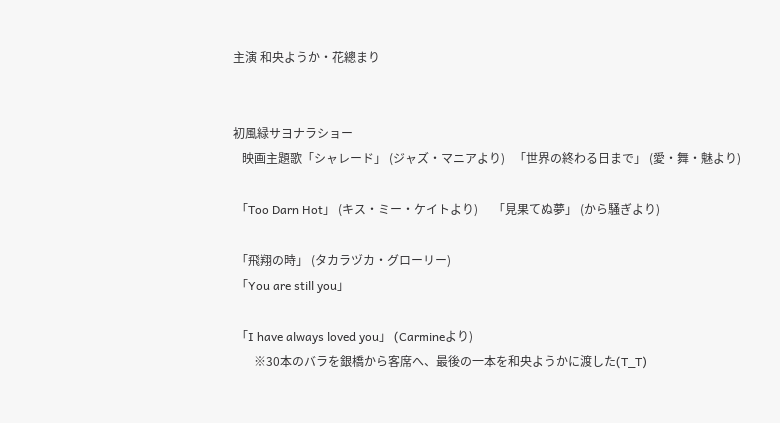主演 和央ようか・花總まり


初風緑サヨナラショー
   映画主題歌「シャレード」 (ジャズ・マニアより)   「世界の終わる日まで」 (愛・舞・魅より)

 「Too Darn Hot」 (キス・ミー・ケイトより)     「見果てぬ夢」 (から騒ぎより)

 「飛翔の時」 (タカラヅカ・グローリー)
 「You are still you」

 「I have always loved you」 (Carmineより)
       ※30本のバラを銀橋から客席へ、最後の一本を和央ようかに渡した(T_T)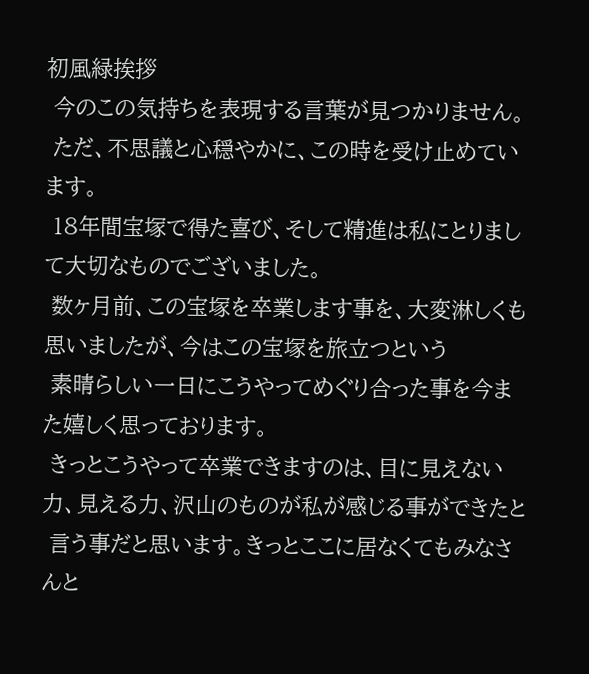初風緑挨拶
 今のこの気持ちを表現する言葉が見つかりません。
 ただ、不思議と心穏やかに、この時を受け止めています。
 18年間宝塚で得た喜び、そして精進は私にとりまして大切なものでございました。
 数ヶ月前、この宝塚を卒業します事を、大変淋しくも思いましたが、今はこの宝塚を旅立つという
 素晴らしい一日にこうやってめぐり合った事を今また嬉しく思っております。
 きっとこうやって卒業できますのは、目に見えない力、見える力、沢山のものが私が感じる事ができたと
 言う事だと思います。きっとここに居なくてもみなさんと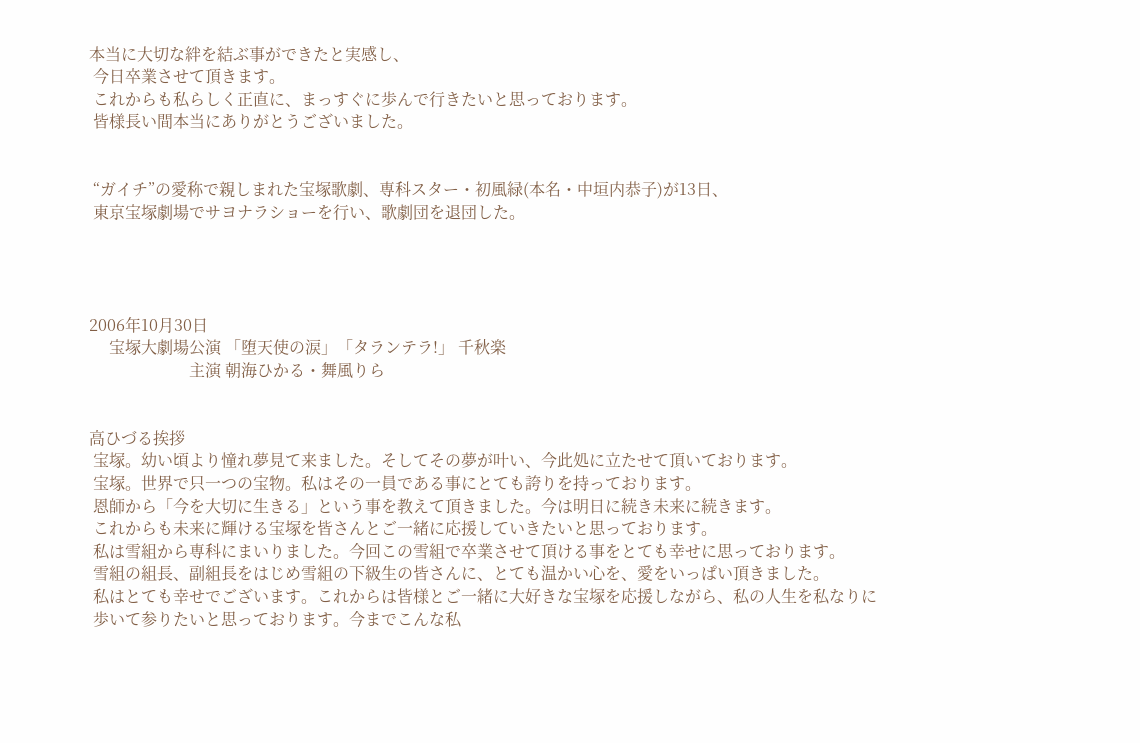本当に大切な絆を結ぶ事ができたと実感し、
 今日卒業させて頂きます。
 これからも私らしく正直に、まっすぐに歩んで行きたいと思っております。
 皆様長い間本当にありがとうございました。


 “ガイチ”の愛称で親しまれた宝塚歌劇、専科スター・初風緑(本名・中垣内恭子)が13日、
 東京宝塚劇場でサヨナラショーを行い、歌劇団を退団した。




2006年10月30日
     宝塚大劇場公演 「堕天使の涙」「タランテラ!」 千秋楽
                         主演 朝海ひかる・舞風りら


高ひづる挨拶
 宝塚。幼い頃より憧れ夢見て来ました。そしてその夢が叶い、今此処に立たせて頂いております。
 宝塚。世界で只一つの宝物。私はその一員である事にとても誇りを持っております。
 恩師から「今を大切に生きる」という事を教えて頂きました。今は明日に続き未来に続きます。
 これからも未来に輝ける宝塚を皆さんとご一緒に応援していきたいと思っております。
 私は雪組から専科にまいりました。今回この雪組で卒業させて頂ける事をとても幸せに思っております。
 雪組の組長、副組長をはじめ雪組の下級生の皆さんに、とても温かい心を、愛をいっぱい頂きました。
 私はとても幸せでございます。これからは皆様とご一緒に大好きな宝塚を応援しながら、私の人生を私なりに
 歩いて参りたいと思っております。今までこんな私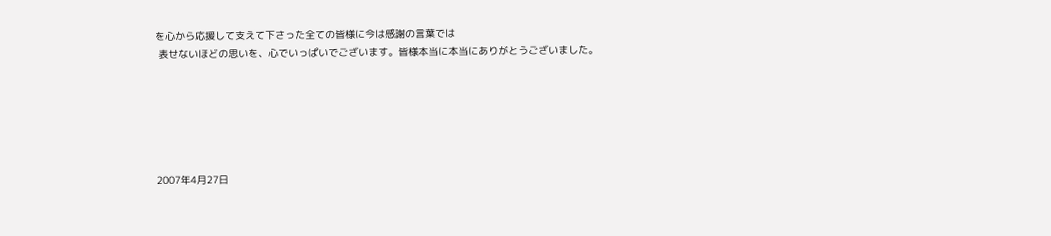を心から応援して支えて下さった全ての皆様に今は感謝の言葉では
 表せないほどの思いを、心でいっぱいでございます。皆様本当に本当にありがとうございました。






2007年4月27日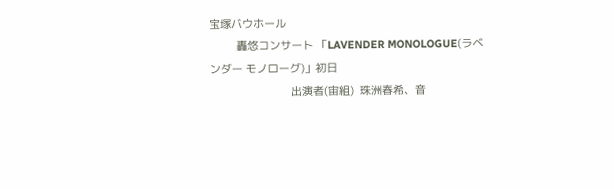宝塚バウホール
         轟悠コンサート 「LAVENDER MONOLOGUE(ラベンダー モノローグ)」初日
                           出演者(宙組)  珠洲春希、音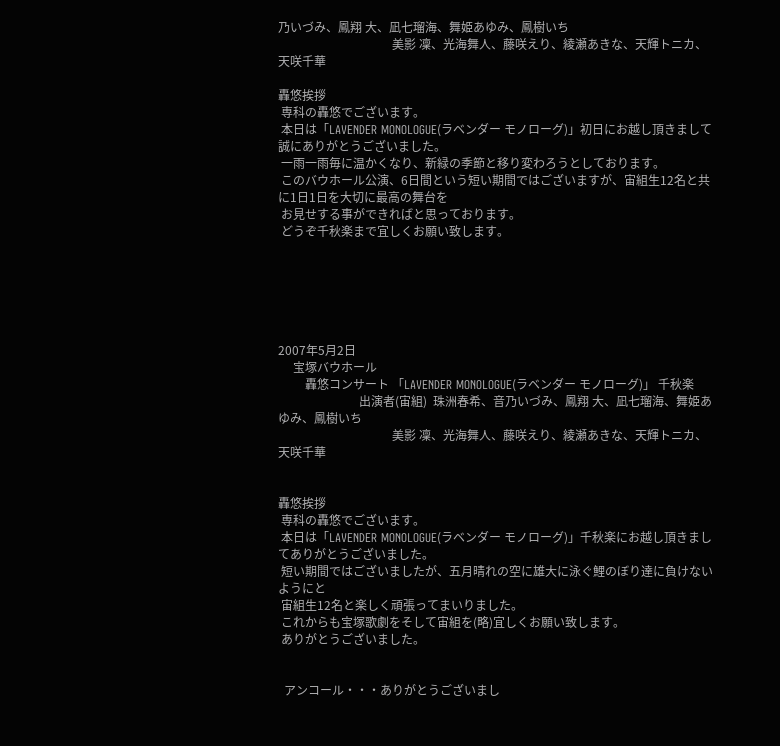乃いづみ、鳳翔 大、凪七瑠海、舞姫あゆみ、鳳樹いち
                                      美影 凜、光海舞人、藤咲えり、綾瀬あきな、天輝トニカ、天咲千華

轟悠挨拶
 専科の轟悠でございます。
 本日は「LAVENDER MONOLOGUE(ラベンダー モノローグ)」初日にお越し頂きまして誠にありがとうございました。
 一雨一雨毎に温かくなり、新緑の季節と移り変わろうとしております。
 このバウホール公演、6日間という短い期間ではございますが、宙組生12名と共に1日1日を大切に最高の舞台を
 お見せする事ができればと思っております。
 どうぞ千秋楽まで宜しくお願い致します。






2007年5月2日
     宝塚バウホール
         轟悠コンサート 「LAVENDER MONOLOGUE(ラベンダー モノローグ)」 千秋楽
                           出演者(宙組)  珠洲春希、音乃いづみ、鳳翔 大、凪七瑠海、舞姫あゆみ、鳳樹いち
                                      美影 凜、光海舞人、藤咲えり、綾瀬あきな、天輝トニカ、天咲千華


轟悠挨拶
 専科の轟悠でございます。
 本日は「LAVENDER MONOLOGUE(ラベンダー モノローグ)」千秋楽にお越し頂きましてありがとうございました。
 短い期間ではございましたが、五月晴れの空に雄大に泳ぐ鯉のぼり達に負けないようにと
 宙組生12名と楽しく頑張ってまいりました。
 これからも宝塚歌劇をそして宙組を(略)宜しくお願い致します。
 ありがとうございました。


  アンコール・・・ありがとうございまし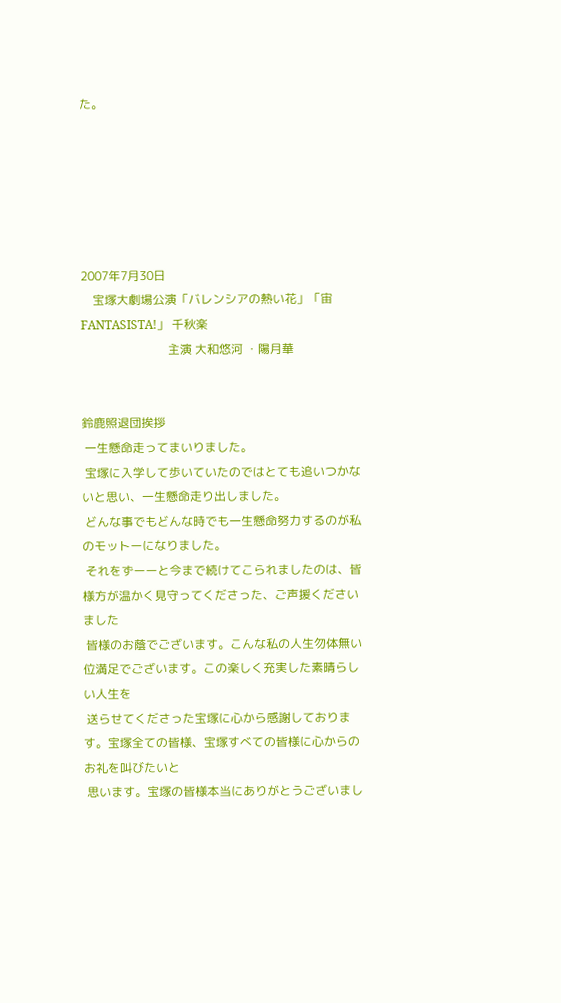た。






2007年7月30日
    宝塚大劇場公演「バレンシアの熱い花」「宙 FANTASISTA!」 千秋楽
                             主演 大和悠河 ・陽月華


鈴鹿照退団挨拶
 一生懸命走ってまいりました。
 宝塚に入学して歩いていたのではとても追いつかないと思い、一生懸命走り出しました。
 どんな事でもどんな時でも一生懸命努力するのが私のモットーになりました。
 それをずーーと今まで続けてこられましたのは、皆様方が温かく見守ってくださった、ご声援くださいました
 皆様のお蔭でございます。こんな私の人生勿体無い位満足でございます。この楽しく充実した素晴らしい人生を
 送らせてくださった宝塚に心から感謝しております。宝塚全ての皆様、宝塚すべての皆様に心からのお礼を叫びたいと
 思います。宝塚の皆様本当にありがとうございまし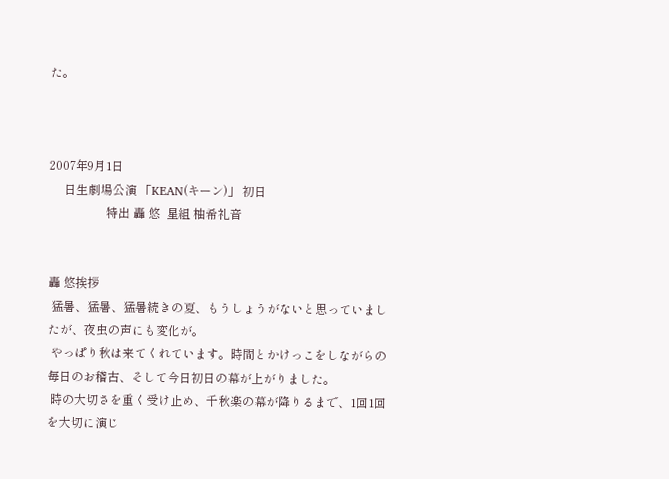た。



2007年9月1日
     日生劇場公演 「KEAN(キーン)」 初日
                   特出 轟 悠  星組 柚希礼音


轟 悠挨拶
 猛暑、猛暑、猛暑続きの夏、もうしょうがないと思っていましたが、夜虫の声にも変化が。
 やっぱり秋は来てくれています。時間とかけっこをしながらの毎日のお稽古、そして今日初日の幕が上がりました。
 時の大切さを重く受け止め、千秋楽の幕が降りるまで、1回1回を大切に演じ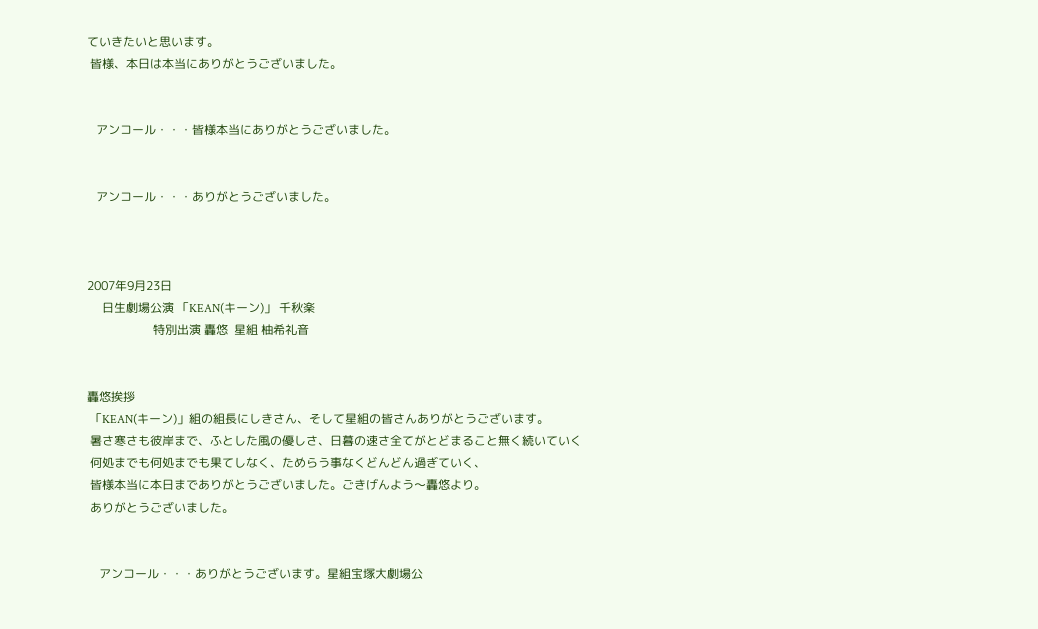ていきたいと思います。
 皆様、本日は本当にありがとうございました。


   アンコール・・・皆様本当にありがとうございました。


   アンコール・・・ありがとうございました。



2007年9月23日
     日生劇場公演 「KEAN(キーン)」 千秋楽
                      特別出演 轟悠  星組 柚希礼音


轟悠挨拶
 「KEAN(キーン)」組の組長にしきさん、そして星組の皆さんありがとうございます。
 暑さ寒さも彼岸まで、ふとした風の優しさ、日暮の速さ全てがとどまること無く続いていく
 何処までも何処までも果てしなく、ためらう事なくどんどん過ぎていく、
 皆様本当に本日までありがとうございました。ごきげんよう〜轟悠より。
 ありがとうございました。


    アンコール・・・ありがとうございます。星組宝塚大劇場公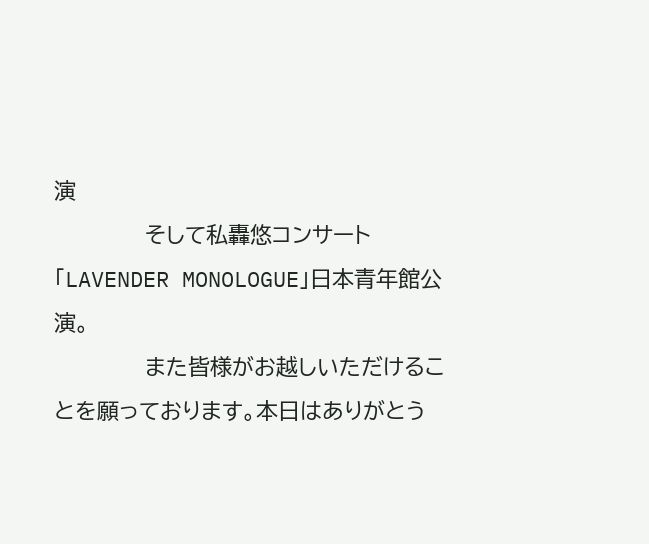演
             そして私轟悠コンサート「LAVENDER MONOLOGUE」日本青年館公演。
             また皆様がお越しいただけることを願っております。本日はありがとう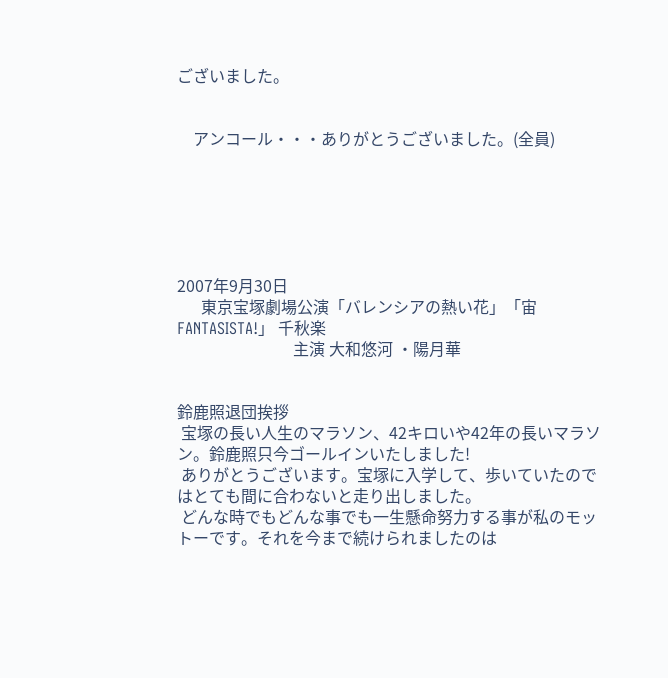ございました。


    アンコール・・・ありがとうございました。(全員)






2007年9月30日
      東京宝塚劇場公演「バレンシアの熱い花」「宙 FANTASISTA!」 千秋楽
                             主演 大和悠河 ・陽月華


鈴鹿照退団挨拶
 宝塚の長い人生のマラソン、42キロいや42年の長いマラソン。鈴鹿照只今ゴールインいたしました!
 ありがとうございます。宝塚に入学して、歩いていたのではとても間に合わないと走り出しました。
 どんな時でもどんな事でも一生懸命努力する事が私のモットーです。それを今まで続けられましたのは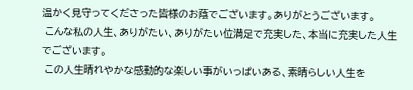温かく見守ってくださった皆様のお蔭でございます。ありがとうございます。
 こんな私の人生、ありがたい、ありがたい位満足で充実した、本当に充実した人生でございます。
 この人生晴れやかな感動的な楽しい事がいっぱいある、素晴らしい人生を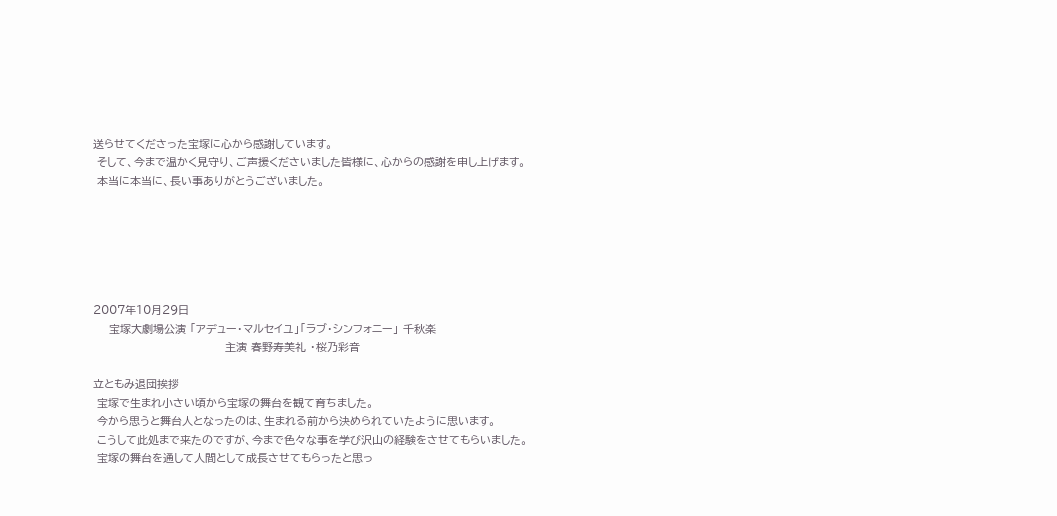送らせてくださった宝塚に心から感謝しています。
 そして、今まで温かく見守り、ご声援くださいました皆様に、心からの感謝を申し上げます。
 本当に本当に、長い事ありがとうございました。






2007年10月29日
    宝塚大劇場公演 「アデュー・マルセイユ」「ラブ・シンフォニー」 千秋楽
                                 主演 春野寿美礼 ・桜乃彩音

立ともみ退団挨拶
 宝塚で生まれ小さい頃から宝塚の舞台を観て育ちました。
 今から思うと舞台人となったのは、生まれる前から決められていたように思います。
 こうして此処まで来たのですが、今まで色々な事を学び沢山の経験をさせてもらいました。
 宝塚の舞台を通して人間として成長させてもらったと思っ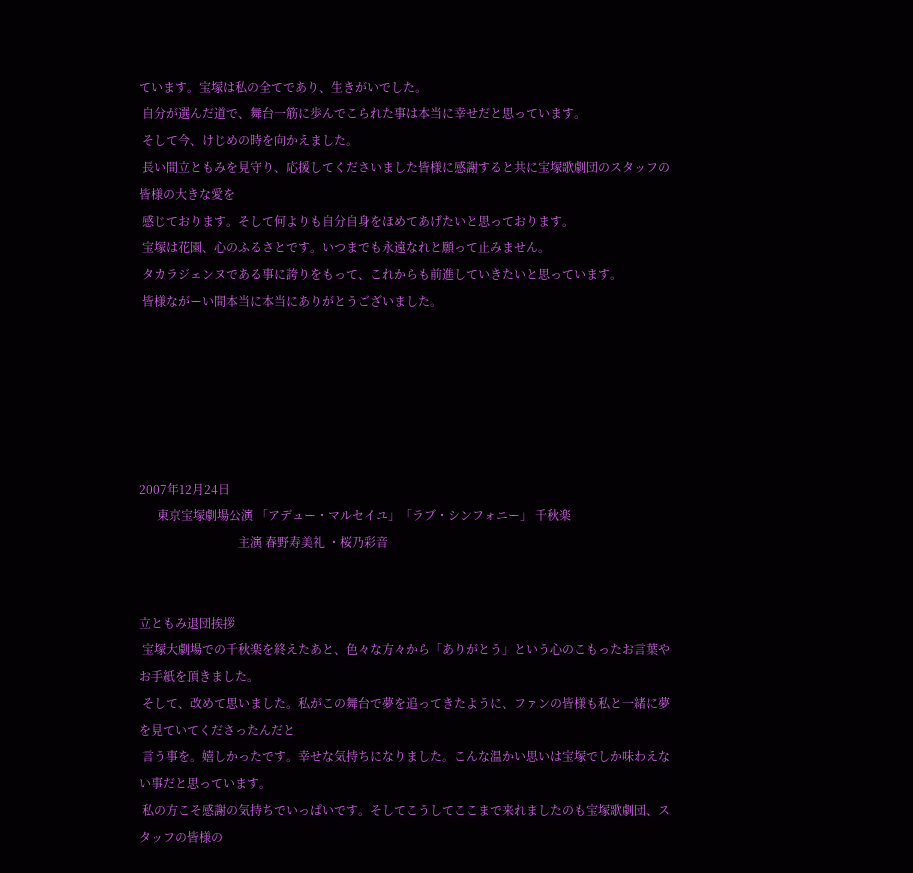ています。宝塚は私の全てであり、生きがいでした。
 自分が選んだ道で、舞台一筋に歩んでこられた事は本当に幸せだと思っています。
 そして今、けじめの時を向かえました。
 長い間立ともみを見守り、応援してくださいました皆様に感謝すると共に宝塚歌劇団のスタッフの皆様の大きな愛を
 感じております。そして何よりも自分自身をほめてあげたいと思っております。
 宝塚は花園、心のふるさとです。いつまでも永遠なれと願って止みません。
 タカラジェンヌである事に誇りをもって、これからも前進していきたいと思っています。
 皆様ながーい間本当に本当にありがとうございました。






2007年12月24日
      東京宝塚劇場公演 「アデュー・マルセイユ」「ラブ・シンフォニー」 千秋楽
                                 主演 春野寿美礼 ・桜乃彩音


立ともみ退団挨拶
 宝塚大劇場での千秋楽を終えたあと、色々な方々から「ありがとう」という心のこもったお言葉やお手紙を頂きました。
 そして、改めて思いました。私がこの舞台で夢を追ってきたように、ファンの皆様も私と一緒に夢を見ていてくださったんだと
 言う事を。嬉しかったです。幸せな気持ちになりました。こんな温かい思いは宝塚でしか味わえない事だと思っています。
 私の方こそ感謝の気持ちでいっぱいです。そしてこうしてここまで来れましたのも宝塚歌劇団、スタッフの皆様の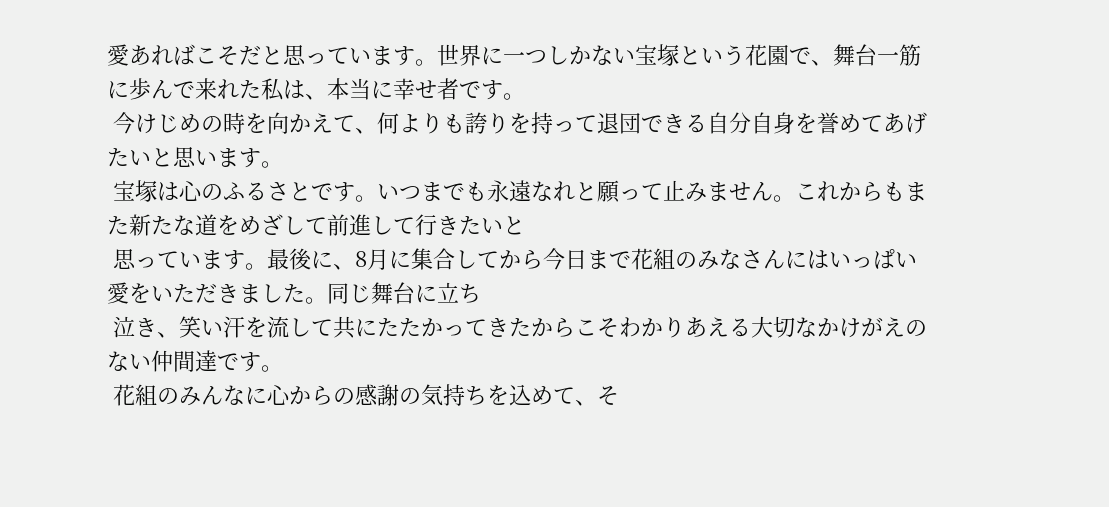愛あればこそだと思っています。世界に一つしかない宝塚という花園で、舞台一筋に歩んで来れた私は、本当に幸せ者です。
 今けじめの時を向かえて、何よりも誇りを持って退団できる自分自身を誉めてあげたいと思います。
 宝塚は心のふるさとです。いつまでも永遠なれと願って止みません。これからもまた新たな道をめざして前進して行きたいと
 思っています。最後に、8月に集合してから今日まで花組のみなさんにはいっぱい愛をいただきました。同じ舞台に立ち
 泣き、笑い汗を流して共にたたかってきたからこそわかりあえる大切なかけがえのない仲間達です。
 花組のみんなに心からの感謝の気持ちを込めて、そ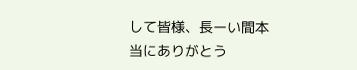して皆様、長ーい間本当にありがとう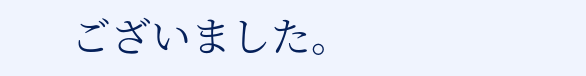ございました。